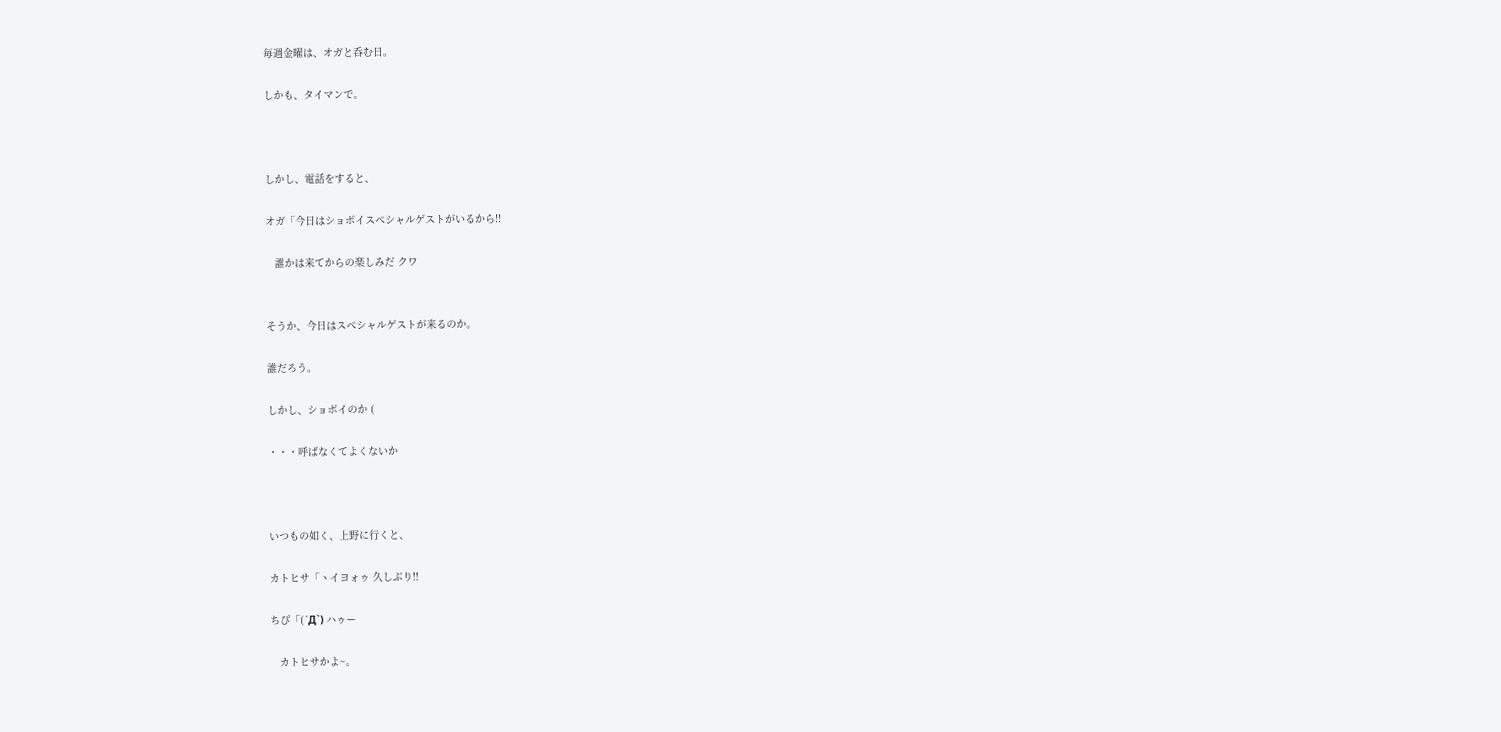毎週金曜は、オガと呑む日。

しかも、タイマンで。



しかし、電話をすると、

オガ「今日はショボイスペシャルゲストがいるから!!

   誰かは来てからの楽しみだ クワ


そうか、今日はスペシャルゲストが来るのか。

誰だろう。

しかし、ショボイのか (

・・・呼ばなくてよくないか



いつもの如く、上野に行くと、

カトヒサ「ヽイヨォゥ 久しぶり!!

ちぴ「(´Д`) ハゥー

   カトヒサかよ~。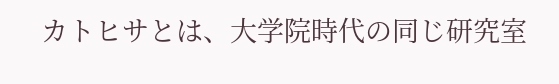カトヒサとは、大学院時代の同じ研究室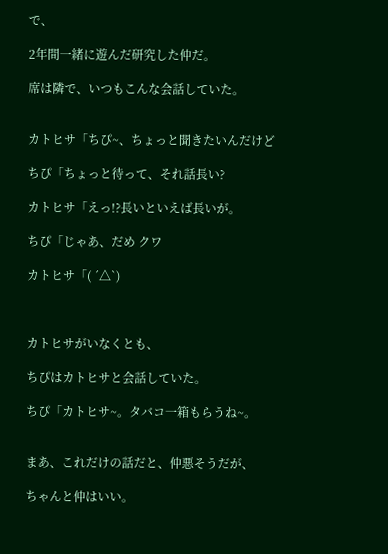で、

2年間一緒に遊んだ研究した仲だ。

席は隣で、いつもこんな会話していた。


カトヒサ「ちぴ~、ちょっと聞きたいんだけど

ちぴ「ちょっと待って、それ話長い?

カトヒサ「えっ!?長いといえば長いが。

ちぴ「じゃあ、だめ クワ

カトヒサ「( ´△`)



カトヒサがいなくとも、

ちぴはカトヒサと会話していた。

ちぴ「カトヒサ~。タバコ一箱もらうね~。


まあ、これだけの話だと、仲悪そうだが、

ちゃんと仲はいい。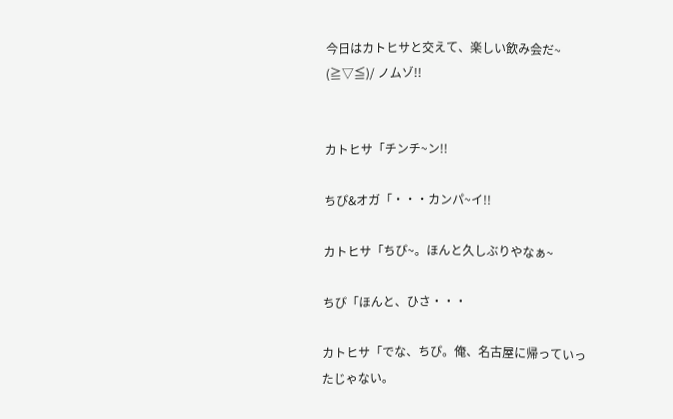今日はカトヒサと交えて、楽しい飲み会だ~ (≧▽≦)/ ノムゾ!!


カトヒサ「チンチ~ン!!

ちぴ&オガ「・・・カンパ~イ!!

カトヒサ「ちぴ~。ほんと久しぶりやなぁ~

ちぴ「ほんと、ひさ・・・

カトヒサ「でな、ちぴ。俺、名古屋に帰っていったじゃない。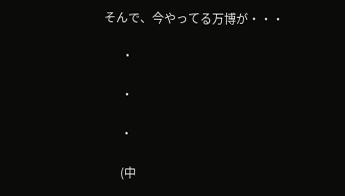そんで、今やってる万博が・・・

      ・

      ・

      ・

      (中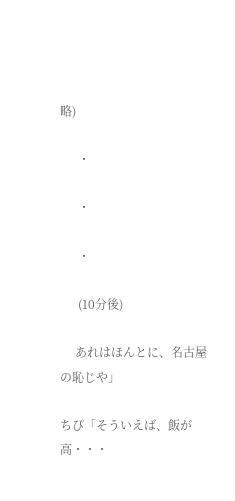略)

      ・

      ・

      ・

      (10分後)

     あれはほんとに、名古屋の恥じや」

ちぴ「そういえば、飯が高・・・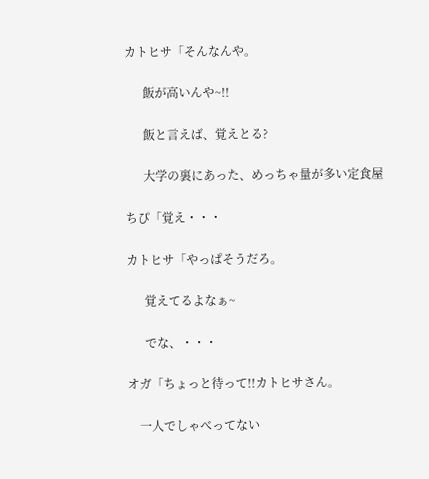カトヒサ「そんなんや。

      飯が高いんや~!!

      飯と言えば、覚えとる?

      大学の裏にあった、めっちゃ量が多い定食屋

ちぴ「覚え・・・

カトヒサ「やっぱそうだろ。

      覚えてるよなぁ~

      でな、・・・

オガ「ちょっと待って!!カトヒサさん。

    一人でしゃべってない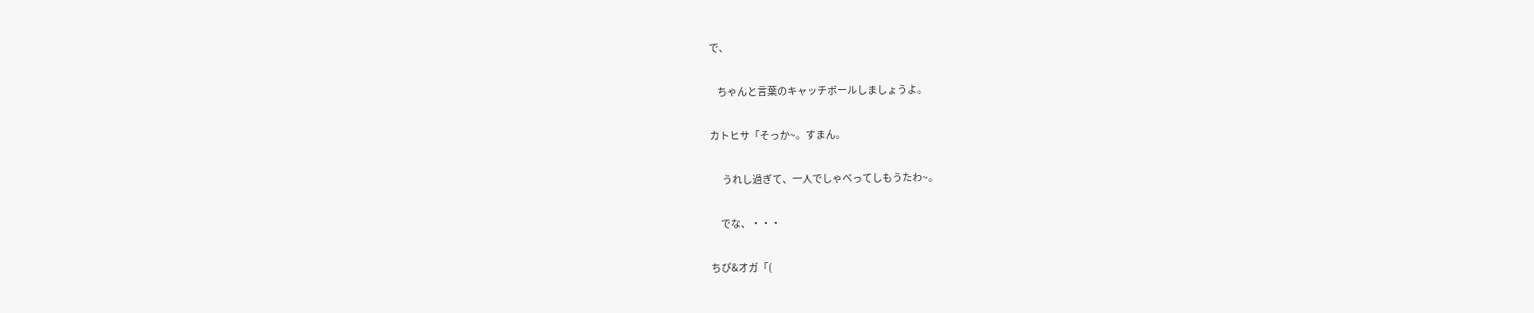で、

    ちゃんと言葉のキャッチボールしましょうよ。

カトヒサ「そっか~。すまん。

      うれし過ぎて、一人でしゃべってしもうたわ~。

     でな、・・・

ちぴ&オガ「(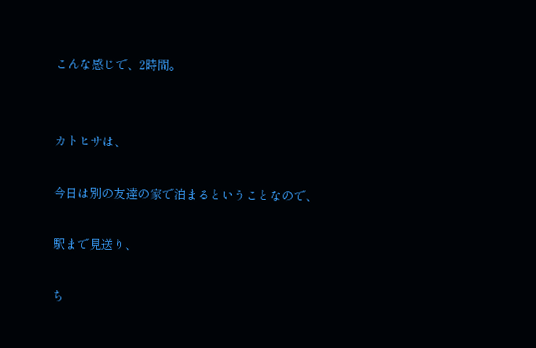こんな感じで、2時間。


カトヒサは、

今日は別の友達の家で泊まるということなので、

駅まで見送り、

ち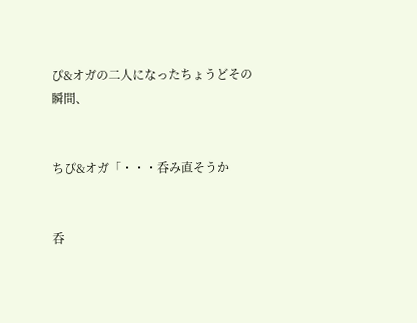ぴ&オガの二人になったちょうどその瞬間、


ちぴ&オガ「・・・呑み直そうか


呑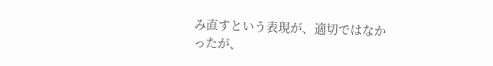み直すという表現が、適切ではなかったが、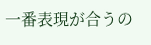一番表現が合うの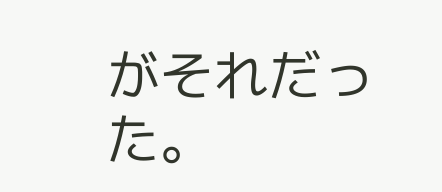がそれだった。